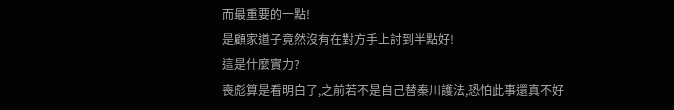而最重要的一點!
是顧家道子竟然沒有在對方手上討到半點好!
這是什麼實力?
喪彪算是看明白了,之前若不是自己替秦川護法,恐怕此事還真不好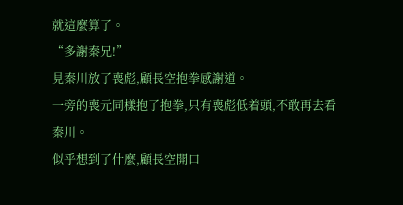就這麼算了。
“多謝秦兄!”
見秦川放了喪彪,顧長空抱拳感謝道。
一旁的喪元同樣抱了抱拳,只有喪彪低着頭,不敢再去看秦川。
似乎想到了什麼,顧長空開口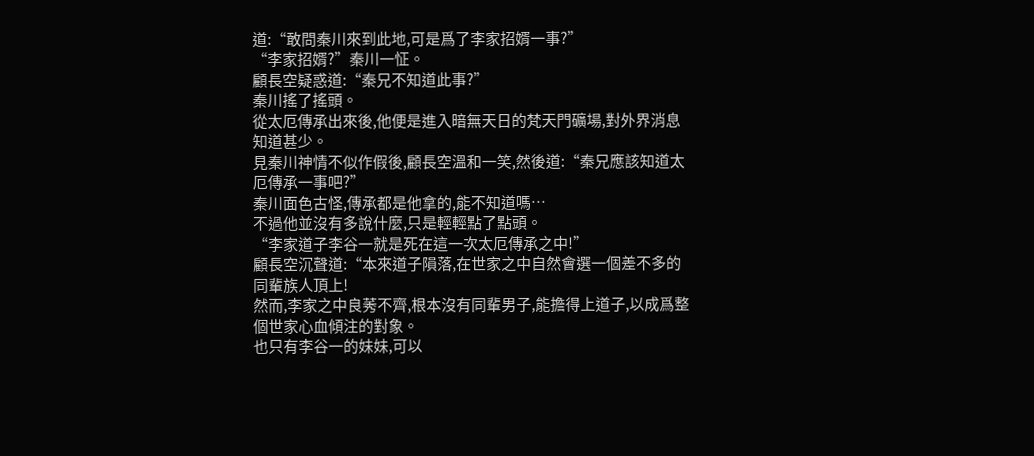道:“敢問秦川來到此地,可是爲了李家招婿一事?”
“李家招婿?”秦川一怔。
顧長空疑惑道:“秦兄不知道此事?”
秦川搖了搖頭。
從太厄傳承出來後,他便是進入暗無天日的梵天門礦場,對外界消息知道甚少。
見秦川神情不似作假後,顧長空溫和一笑,然後道:“秦兄應該知道太厄傳承一事吧?”
秦川面色古怪,傳承都是他拿的,能不知道嗎…
不過他並沒有多說什麼,只是輕輕點了點頭。
“李家道子李谷一就是死在這一次太厄傳承之中!”
顧長空沉聲道:“本來道子隕落,在世家之中自然會選一個差不多的同輩族人頂上!
然而,李家之中良莠不齊,根本沒有同輩男子,能擔得上道子,以成爲整個世家心血傾注的對象。
也只有李谷一的妹妹,可以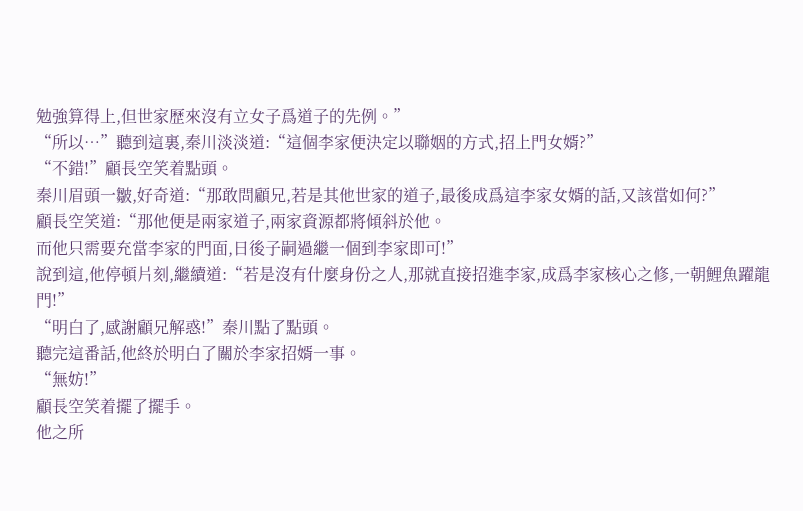勉強算得上,但世家歷來沒有立女子爲道子的先例。”
“所以…”聽到這裏,秦川淡淡道:“這個李家便決定以聯姻的方式,招上門女婿?”
“不錯!”顧長空笑着點頭。
秦川眉頭一皺,好奇道:“那敢問顧兄,若是其他世家的道子,最後成爲這李家女婿的話,又該當如何?”
顧長空笑道:“那他便是兩家道子,兩家資源都將傾斜於他。
而他只需要充當李家的門面,日後子嗣過繼一個到李家即可!”
說到這,他停頓片刻,繼續道:“若是沒有什麼身份之人,那就直接招進李家,成爲李家核心之修,一朝鯉魚躍龍門!”
“明白了,感謝顧兄解惑!”秦川點了點頭。
聽完這番話,他終於明白了關於李家招婿一事。
“無妨!”
顧長空笑着擺了擺手。
他之所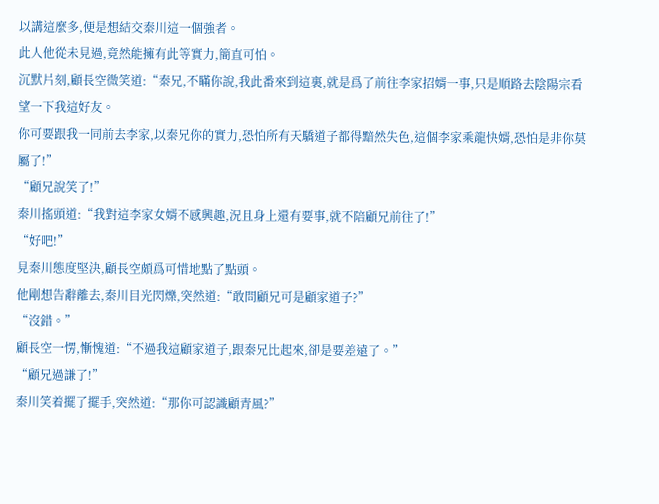以講這麼多,便是想結交秦川這一個強者。
此人他從未見過,竟然能擁有此等實力,簡直可怕。
沉默片刻,顧長空微笑道:“秦兄,不瞞你說,我此番來到這裏,就是爲了前往李家招婿一事,只是順路去陰陽宗看望一下我這好友。
你可要跟我一同前去李家,以秦兄你的實力,恐怕所有天驕道子都得黯然失色,這個李家乘龍快婿,恐怕是非你莫屬了!”
“顧兄說笑了!”
秦川搖頭道:“我對這李家女婿不感興趣,況且身上還有要事,就不陪顧兄前往了!”
“好吧!”
見秦川態度堅決,顧長空頗爲可惜地點了點頭。
他剛想告辭離去,秦川目光閃爍,突然道:“敢問顧兄可是顧家道子?”
“沒錯。”
顧長空一愣,慚愧道:“不過我這顧家道子,跟秦兄比起來,卻是要差遠了。”
“顧兄過謙了!”
秦川笑着擺了擺手,突然道:“那你可認識顧青風?”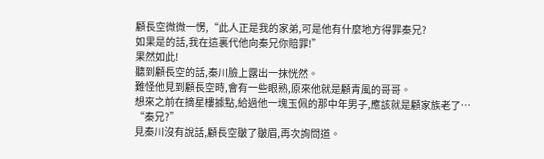顧長空微微一愣,“此人正是我的家弟,可是他有什麼地方得罪秦兄?
如果是的話,我在這裏代他向秦兄你賠罪!”
果然如此!
聽到顧長空的話,秦川臉上露出一抹恍然。
難怪他見到顧長空時,會有一些眼熟,原來他就是顧青風的哥哥。
想來之前在摘星樓據點,給過他一塊玉佩的那中年男子,應該就是顧家族老了…
“秦兄?”
見秦川沒有說話,顧長空皺了皺眉,再次詢問道。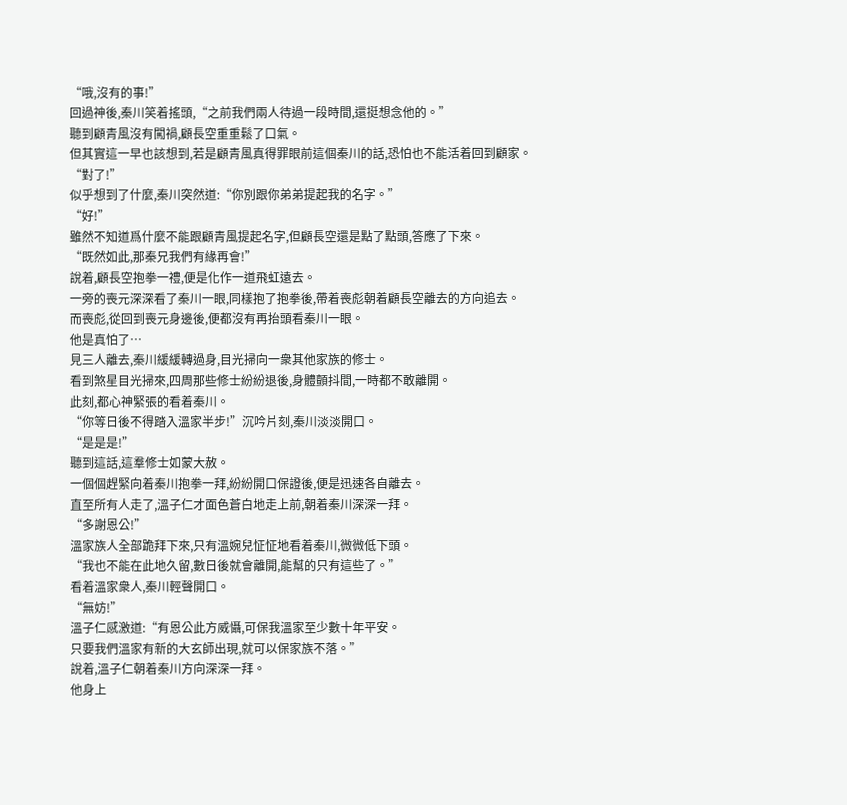“哦,沒有的事!”
回過神後,秦川笑着搖頭,“之前我們兩人待過一段時間,還挺想念他的。”
聽到顧青風沒有闖禍,顧長空重重鬆了口氣。
但其實這一早也該想到,若是顧青風真得罪眼前這個秦川的話,恐怕也不能活着回到顧家。
“對了!”
似乎想到了什麼,秦川突然道:“你別跟你弟弟提起我的名字。”
“好!”
雖然不知道爲什麼不能跟顧青風提起名字,但顧長空還是點了點頭,答應了下來。
“既然如此,那秦兄我們有緣再會!”
說着,顧長空抱拳一禮,便是化作一道飛虹遠去。
一旁的喪元深深看了秦川一眼,同樣抱了抱拳後,帶着喪彪朝着顧長空離去的方向追去。
而喪彪,從回到喪元身邊後,便都沒有再抬頭看秦川一眼。
他是真怕了…
見三人離去,秦川緩緩轉過身,目光掃向一衆其他家族的修士。
看到煞星目光掃來,四周那些修士紛紛退後,身體顫抖間,一時都不敢離開。
此刻,都心神緊張的看着秦川。
“你等日後不得踏入溫家半步!”沉吟片刻,秦川淡淡開口。
“是是是!”
聽到這話,這羣修士如蒙大赦。
一個個趕緊向着秦川抱拳一拜,紛紛開口保證後,便是迅速各自離去。
直至所有人走了,溫子仁才面色蒼白地走上前,朝着秦川深深一拜。
“多謝恩公!”
溫家族人全部跪拜下來,只有溫婉兒怔怔地看着秦川,微微低下頭。
“我也不能在此地久留,數日後就會離開,能幫的只有這些了。”
看着溫家衆人,秦川輕聲開口。
“無妨!”
溫子仁感激道:“有恩公此方威懾,可保我溫家至少數十年平安。
只要我們溫家有新的大玄師出現,就可以保家族不落。”
說着,溫子仁朝着秦川方向深深一拜。
他身上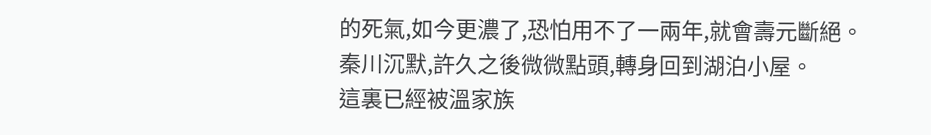的死氣,如今更濃了,恐怕用不了一兩年,就會壽元斷絕。
秦川沉默,許久之後微微點頭,轉身回到湖泊小屋。
這裏已經被溫家族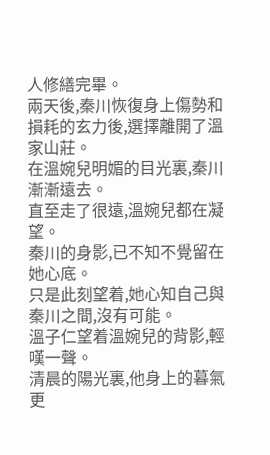人修繕完畢。
兩天後,秦川恢復身上傷勢和損耗的玄力後,選擇離開了溫家山莊。
在溫婉兒明媚的目光裏,秦川漸漸遠去。
直至走了很遠,溫婉兒都在凝望。
秦川的身影,已不知不覺留在她心底。
只是此刻望着,她心知自己與秦川之間,沒有可能。
溫子仁望着溫婉兒的背影,輕嘆一聲。
清晨的陽光裏,他身上的暮氣更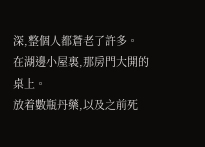深,整個人都蒼老了許多。
在湖邊小屋裏,那房門大開的桌上。
放着數瓶丹藥,以及之前死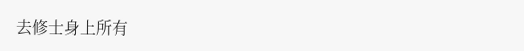去修士身上所有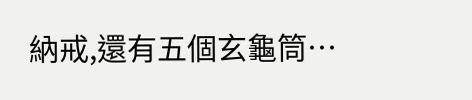納戒,還有五個玄龜筒…